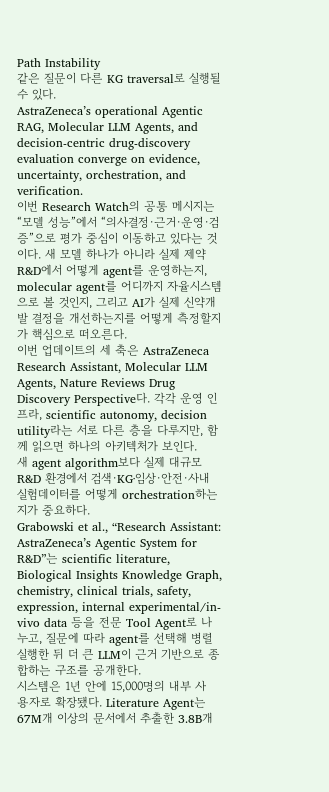Path Instability
같은 질문이 다른 KG traversal로 실행될 수 있다.
AstraZeneca’s operational Agentic RAG, Molecular LLM Agents, and decision-centric drug-discovery evaluation converge on evidence, uncertainty, orchestration, and verification.
이번 Research Watch의 공통 메시지는 “모델 성능”에서 “의사결정·근거·운영·검증”으로 평가 중심이 이동하고 있다는 것이다. 새 모델 하나가 아니라 실제 제약 R&D에서 어떻게 agent를 운영하는지, molecular agent를 어디까지 자율시스템으로 볼 것인지, 그리고 AI가 실제 신약개발 결정을 개선하는지를 어떻게 측정할지가 핵심으로 떠오른다.
이번 업데이트의 세 축은 AstraZeneca Research Assistant, Molecular LLM Agents, Nature Reviews Drug Discovery Perspective다. 각각 운영 인프라, scientific autonomy, decision utility라는 서로 다른 층을 다루지만, 함께 읽으면 하나의 아키텍처가 보인다.
새 agent algorithm보다 실제 대규모 R&D 환경에서 검색·KG·임상·안전·사내 실험데이터를 어떻게 orchestration하는지가 중요하다.
Grabowski et al., “Research Assistant: AstraZeneca’s Agentic System for R&D”는 scientific literature, Biological Insights Knowledge Graph, chemistry, clinical trials, safety, expression, internal experimental/in-vivo data 등을 전문 Tool Agent로 나누고, 질문에 따라 agent를 선택해 병렬 실행한 뒤 더 큰 LLM이 근거 기반으로 종합하는 구조를 공개한다.
시스템은 1년 안에 15,000명의 내부 사용자로 확장됐다. Literature Agent는 67M개 이상의 문서에서 추출한 3.8B개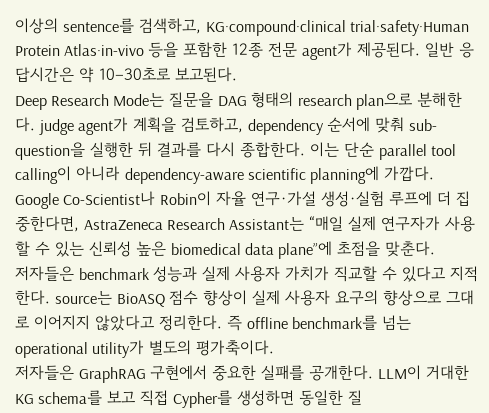이상의 sentence를 검색하고, KG·compound·clinical trial·safety·Human Protein Atlas·in-vivo 등을 포함한 12종 전문 agent가 제공된다. 일반 응답시간은 약 10–30초로 보고된다.
Deep Research Mode는 질문을 DAG 형태의 research plan으로 분해한다. judge agent가 계획을 검토하고, dependency 순서에 맞춰 sub-question을 실행한 뒤 결과를 다시 종합한다. 이는 단순 parallel tool calling이 아니라 dependency-aware scientific planning에 가깝다.
Google Co-Scientist나 Robin이 자율 연구·가설 생성·실험 루프에 더 집중한다면, AstraZeneca Research Assistant는 “매일 실제 연구자가 사용할 수 있는 신뢰성 높은 biomedical data plane”에 초점을 맞춘다.
저자들은 benchmark 성능과 실제 사용자 가치가 직교할 수 있다고 지적한다. source는 BioASQ 점수 향상이 실제 사용자 요구의 향상으로 그대로 이어지지 않았다고 정리한다. 즉 offline benchmark를 넘는 operational utility가 별도의 평가축이다.
저자들은 GraphRAG 구현에서 중요한 실패를 공개한다. LLM이 거대한 KG schema를 보고 직접 Cypher를 생성하면 동일한 질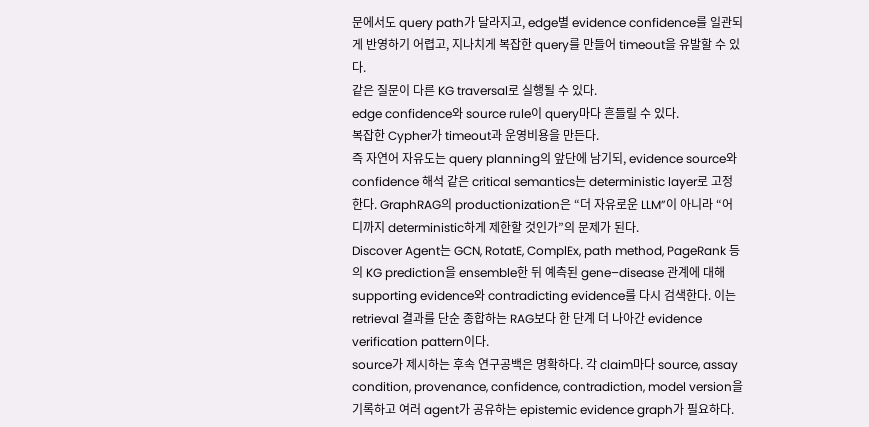문에서도 query path가 달라지고, edge별 evidence confidence를 일관되게 반영하기 어렵고, 지나치게 복잡한 query를 만들어 timeout을 유발할 수 있다.
같은 질문이 다른 KG traversal로 실행될 수 있다.
edge confidence와 source rule이 query마다 흔들릴 수 있다.
복잡한 Cypher가 timeout과 운영비용을 만든다.
즉 자연어 자유도는 query planning의 앞단에 남기되, evidence source와 confidence 해석 같은 critical semantics는 deterministic layer로 고정한다. GraphRAG의 productionization은 “더 자유로운 LLM”이 아니라 “어디까지 deterministic하게 제한할 것인가”의 문제가 된다.
Discover Agent는 GCN, RotatE, ComplEx, path method, PageRank 등의 KG prediction을 ensemble한 뒤 예측된 gene–disease 관계에 대해 supporting evidence와 contradicting evidence를 다시 검색한다. 이는 retrieval 결과를 단순 종합하는 RAG보다 한 단계 더 나아간 evidence verification pattern이다.
source가 제시하는 후속 연구공백은 명확하다. 각 claim마다 source, assay condition, provenance, confidence, contradiction, model version을 기록하고 여러 agent가 공유하는 epistemic evidence graph가 필요하다.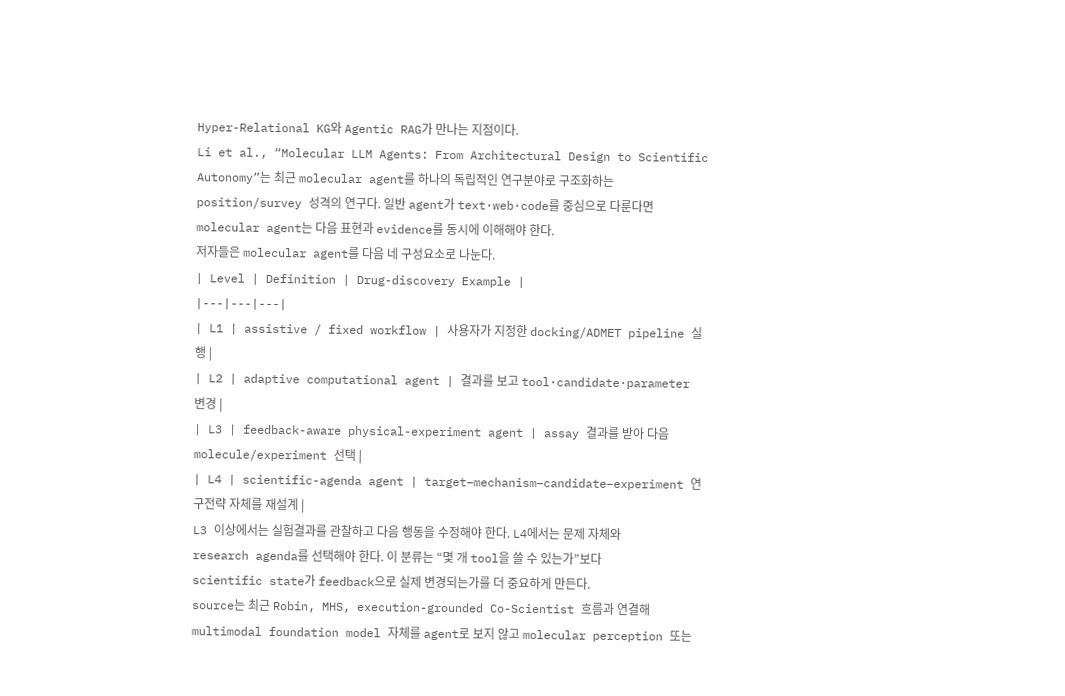Hyper-Relational KG와 Agentic RAG가 만나는 지점이다.
Li et al., “Molecular LLM Agents: From Architectural Design to Scientific Autonomy”는 최근 molecular agent를 하나의 독립적인 연구분야로 구조화하는 position/survey 성격의 연구다. 일반 agent가 text·web·code를 중심으로 다룬다면 molecular agent는 다음 표현과 evidence를 동시에 이해해야 한다.
저자들은 molecular agent를 다음 네 구성요소로 나눈다.
| Level | Definition | Drug-discovery Example |
|---|---|---|
| L1 | assistive / fixed workflow | 사용자가 지정한 docking/ADMET pipeline 실행 |
| L2 | adaptive computational agent | 결과를 보고 tool·candidate·parameter 변경 |
| L3 | feedback-aware physical-experiment agent | assay 결과를 받아 다음 molecule/experiment 선택 |
| L4 | scientific-agenda agent | target–mechanism–candidate–experiment 연구전략 자체를 재설계 |
L3 이상에서는 실험결과를 관찰하고 다음 행동을 수정해야 한다. L4에서는 문제 자체와 research agenda를 선택해야 한다. 이 분류는 “몇 개 tool을 쓸 수 있는가”보다 scientific state가 feedback으로 실제 변경되는가를 더 중요하게 만든다.
source는 최근 Robin, MHS, execution-grounded Co-Scientist 흐름과 연결해 multimodal foundation model 자체를 agent로 보지 않고 molecular perception 또는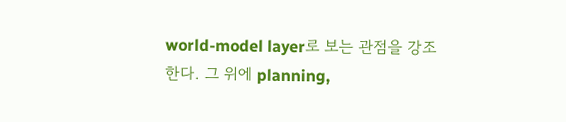world-model layer로 보는 관점을 강조한다. 그 위에 planning,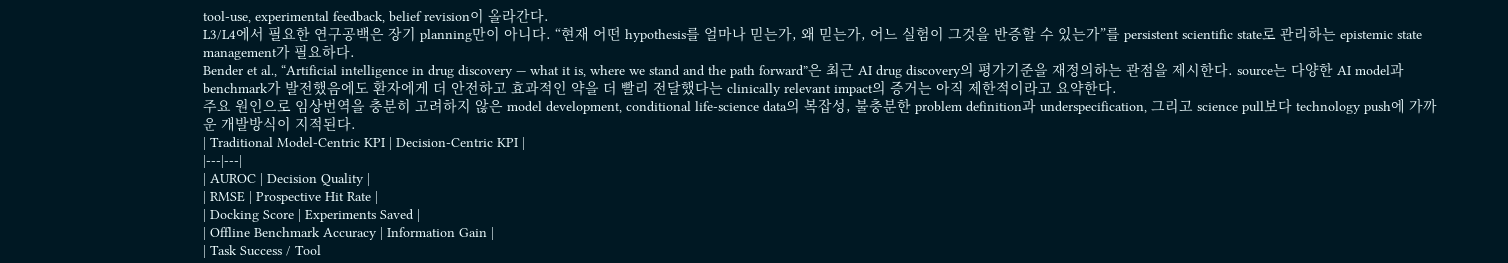tool-use, experimental feedback, belief revision이 올라간다.
L3/L4에서 필요한 연구공백은 장기 planning만이 아니다. “현재 어떤 hypothesis를 얼마나 믿는가, 왜 믿는가, 어느 실험이 그것을 반증할 수 있는가”를 persistent scientific state로 관리하는 epistemic state management가 필요하다.
Bender et al., “Artificial intelligence in drug discovery — what it is, where we stand and the path forward”은 최근 AI drug discovery의 평가기준을 재정의하는 관점을 제시한다. source는 다양한 AI model과 benchmark가 발전했음에도 환자에게 더 안전하고 효과적인 약을 더 빨리 전달했다는 clinically relevant impact의 증거는 아직 제한적이라고 요약한다.
주요 원인으로 임상번역을 충분히 고려하지 않은 model development, conditional life-science data의 복잡성, 불충분한 problem definition과 underspecification, 그리고 science pull보다 technology push에 가까운 개발방식이 지적된다.
| Traditional Model-Centric KPI | Decision-Centric KPI |
|---|---|
| AUROC | Decision Quality |
| RMSE | Prospective Hit Rate |
| Docking Score | Experiments Saved |
| Offline Benchmark Accuracy | Information Gain |
| Task Success / Tool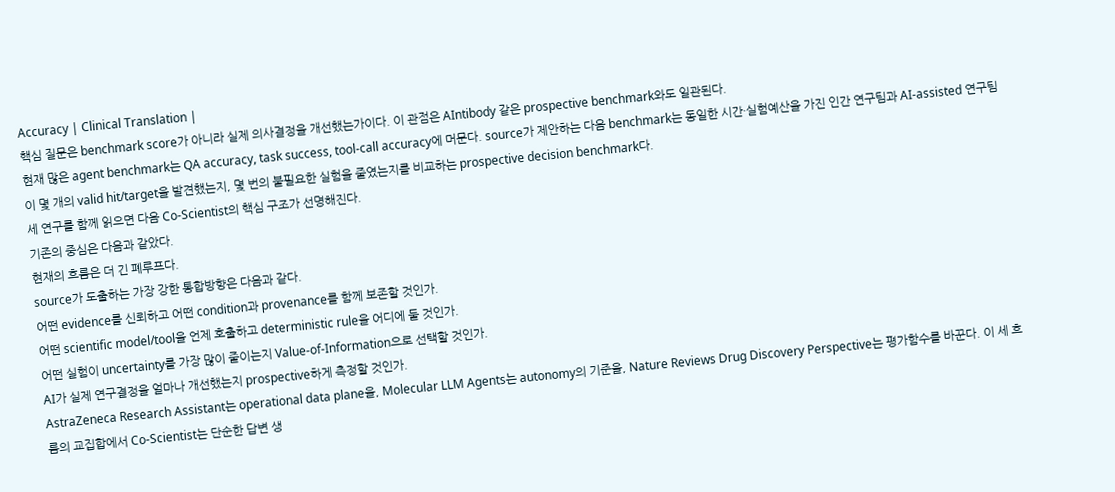Accuracy | Clinical Translation |
핵심 질문은 benchmark score가 아니라 실제 의사결정을 개선했는가이다. 이 관점은 AIntibody 같은 prospective benchmark와도 일관된다.
현재 많은 agent benchmark는 QA accuracy, task success, tool-call accuracy에 머문다. source가 제안하는 다음 benchmark는 동일한 시간·실험예산을 가진 인간 연구팀과 AI-assisted 연구팀이 몇 개의 valid hit/target을 발견했는지, 몇 번의 불필요한 실험을 줄였는지를 비교하는 prospective decision benchmark다.
세 연구를 함께 읽으면 다음 Co-Scientist의 핵심 구조가 선명해진다.
기존의 중심은 다음과 같았다.
현재의 흐름은 더 긴 폐루프다.
source가 도출하는 가장 강한 통합방향은 다음과 같다.
어떤 evidence를 신뢰하고 어떤 condition과 provenance를 함께 보존할 것인가.
어떤 scientific model/tool을 언제 호출하고 deterministic rule을 어디에 둘 것인가.
어떤 실험이 uncertainty를 가장 많이 줄이는지 Value-of-Information으로 선택할 것인가.
AI가 실제 연구결정을 얼마나 개선했는지 prospective하게 측정할 것인가.
AstraZeneca Research Assistant는 operational data plane을, Molecular LLM Agents는 autonomy의 기준을, Nature Reviews Drug Discovery Perspective는 평가함수를 바꾼다. 이 세 흐름의 교집합에서 Co-Scientist는 단순한 답변 생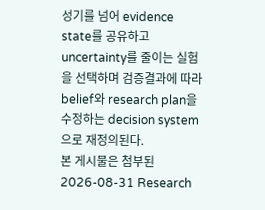성기를 넘어 evidence state를 공유하고 uncertainty를 줄이는 실험을 선택하며 검증결과에 따라 belief와 research plan을 수정하는 decision system으로 재정의된다.
본 게시물은 첨부된 2026-08-31 Research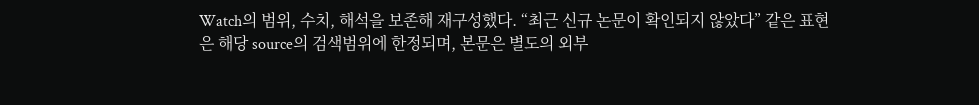Watch의 범위, 수치, 해석을 보존해 재구성했다. “최근 신규 논문이 확인되지 않았다” 같은 표현은 해당 source의 검색범위에 한정되며, 본문은 별도의 외부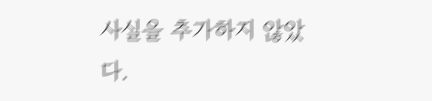사실을 추가하지 않았다.